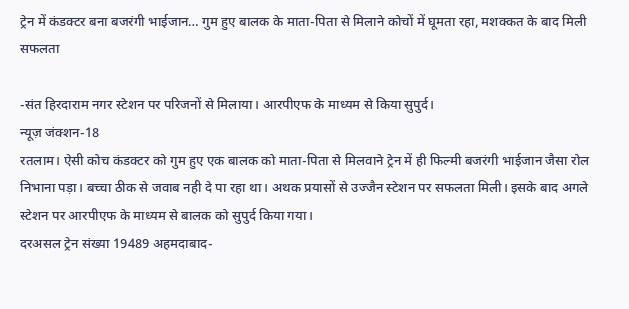ट्रेन में कंडक्टर बना बजरंगी भाईजान… गुम हुए बालक के माता-पिता से मिलाने कोचों में घूमता रहा, मशक्कत के बाद मिली सफलता

-संत हिरदाराम नगर स्टेशन पर परिजनों से मिलाया। आरपीएफ के माध्यम से किया सुपुर्द।
न्यूज़ जंक्शन-18
रतलाम। ऐसी कोच कंडक्टर को गुम हुए एक बालक को माता-पिता से मिलवाने ट्रेन में ही फिल्मी बजरंगी भाईजान जैसा रोल निभाना पड़ा। बच्चा ठीक से जवाब नही दे पा रहा था। अथक प्रयासों से उज्जैन स्टेशन पर सफलता मिली। इसके बाद अगले स्टेशन पर आरपीएफ के माध्यम से बालक को सुपुर्द किया गया।
दरअसल ट्रेन संख्या 19489 अहमदाबाद-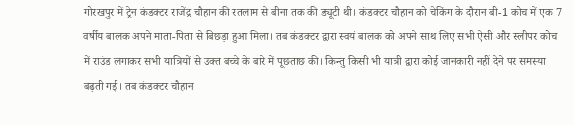गोरखपुर में ट्रेन कंडक्टर राजेंद्र चौहान की रतलाम से बीना तक की ड्यूटी थी। कंडक्टर चौहान को चेकिंग के दौरान बी-1 कोच में एक 7 वर्षीय बालक अपने माता-पिता से बिछड़ा हुआ मिला। तब कंडक्टर द्वारा स्वयं बालक को अपने साथ लिए सभी ऐसी और स्लीपर कोच में राउंड लगाकर सभी यात्रियों से उक्त बच्चे के बारे में पूछताछ की। किन्तु किसी भी यात्री द्वारा कोई जानकारी नहीं देने पर समस्या बढ़ती गई। तब कंडक्टर चौहान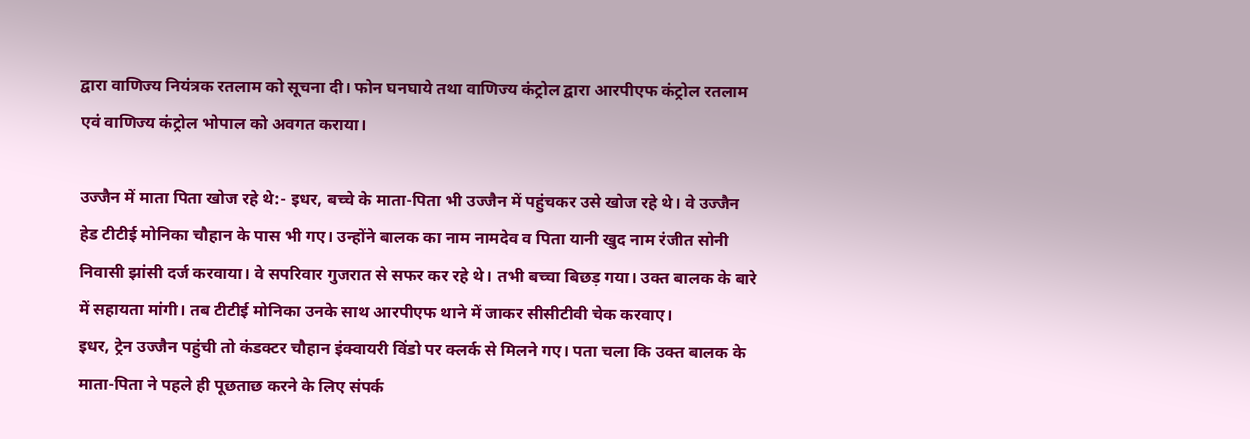द्वारा वाणिज्य नियंत्रक रतलाम को सूचना दी। फोन घनघाये तथा वाणिज्य कंट्रोल द्वारा आरपीएफ कंट्रोल रतलाम एवं वाणिज्य कंट्रोल भोपाल को अवगत कराया।

उज्जैन में माता पिता खोज रहे थे:- इधर, बच्चे के माता-पिता भी उज्जैन में पहुंचकर उसे खोज रहे थे। वे उज्जैन हेड टीटीई मोनिका चौहान के पास भी गए। उन्होंने बालक का नाम नामदेव व पिता यानी खुद नाम रंजीत सोनी निवासी झांसी दर्ज करवाया। वे सपरिवार गुजरात से सफर कर रहे थे। तभी बच्चा बिछड़ गया। उक्त बालक के बारे में सहायता मांगी। तब टीटीई मोनिका उनके साथ आरपीएफ थाने में जाकर सीसीटीवी चेक करवाए।
इधर, ट्रेन उज्जैन पहुंची तो कंडक्टर चौहान इंक्वायरी विंडो पर क्लर्क से मिलने गए। पता चला कि उक्त बालक के माता-पिता ने पहले ही पूछताछ करने के लिए संपर्क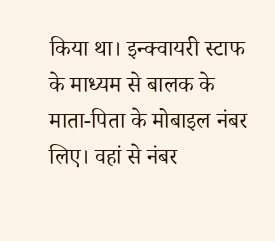किया था। इन्क्वायरी स्टाफ के माध्यम से बालक के माता-पिता के मोबाइल नंबर लिए। वहां से नंबर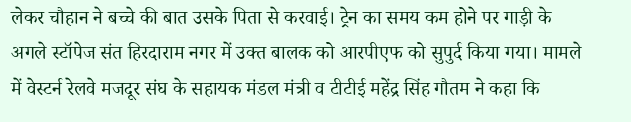लेकर चौहान ने बच्चे की बात उसके पिता से करवाई। ट्रेन का समय कम होने पर गाड़ी के अगले स्टॉपेज संत हिरदाराम नगर में उक्त बालक को आरपीएफ को सुपुर्द किया गया। मामले में वेस्टर्न रेलवे मजदूर संघ के सहायक मंडल मंत्री व टीटीई महेंद्र सिंह गौतम ने कहा कि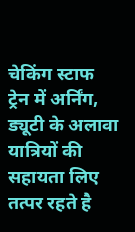चेकिंग स्टाफ ट्रेन में अर्निंग, ड्यूटी के अलावा यात्रियों की सहायता लिए तत्पर रहते है